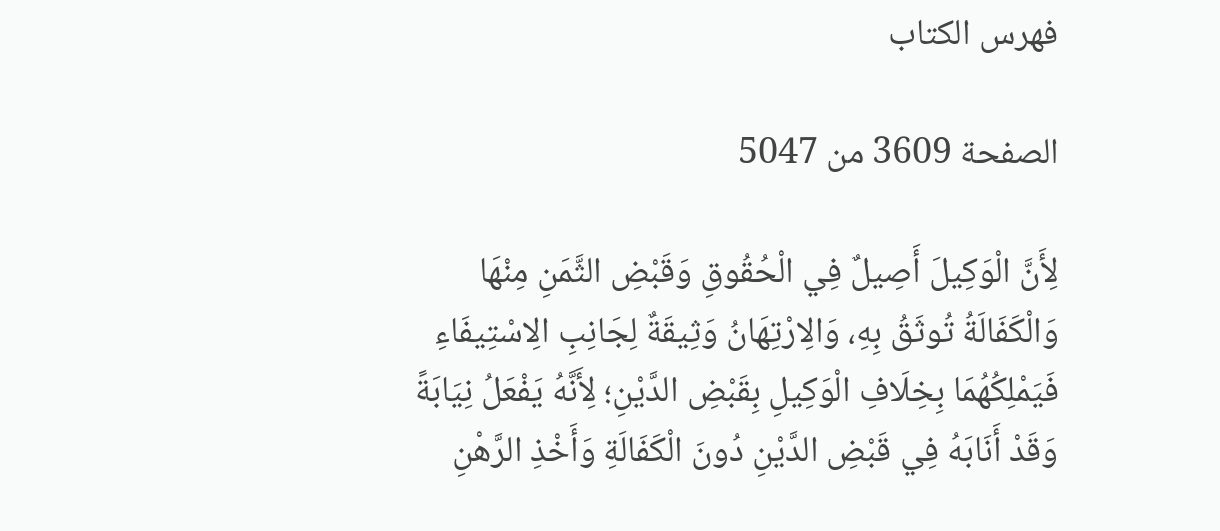فهرس الكتاب

الصفحة 3609 من 5047

لِأَنَّ الْوَكِيلَ أَصِيلٌ فِي الْحُقُوقِ وَقَبْضِ الثَّمَنِ مِنْهَا وَالْكَفَالَةُ تُوثَقُ بِهِ، وَالِارْتِهَانُ وَثِيقَةٌ لِجَانِبِ الِاسْتِيفَاءِ فَيَمْلِكُهُمَا بِخِلَافِ الْوَكِيلِ بِقَبْضِ الدَّيْنِ؛ لِأَنَّهُ يَفْعَلُ نِيَابَةً وَقَدْ أَنَابَهُ فِي قَبْضِ الدَّيْنِ دُونَ الْكَفَالَةِ وَأَخْذِ الرَّهْنِ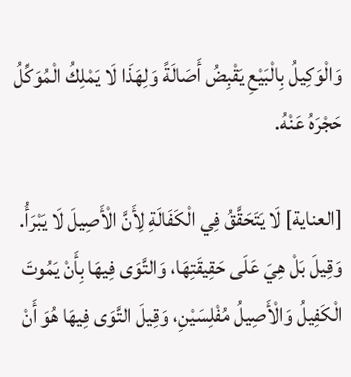وَالْوَكِيلُ بِالْبَيْعِ يَقْبِضُ أَصَالَةً وَلِهَذَا لَا يَمْلِكُ الْمُوَكِّلُ حَجْرَهُ عَنْهُ.

[العناية] لَا يَتَحَقَّقُ فِي الْكَفَالَةِ لِأَنَّ الْأَصِيلَ لَا يَبْرَأُ. وَقِيلَ بَلْ هِيَ عَلَى حَقِيقَتِهَا، وَالتَّوَى فِيهَا بِأَنْ يَمُوتَ الْكَفِيلُ وَالْأَصِيلُ مُفْلِسَيْنِ، وَقِيلَ التَّوَى فِيهَا هُوَ أَنْ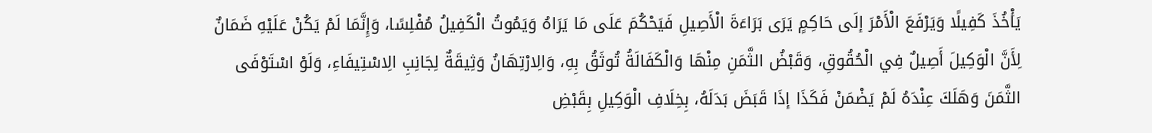يَأْخُذَ كَفِيلًا وَيَرْفَعَ الْأَمْرَ إلَى حَاكِمٍ يَرَى بَرَاءَةَ الْأَصِيلِ فَيَحْكُمَ عَلَى مَا يَرَاهُ وَيَمُوتُ الْكَفِيلُ مُفْلِسًا، وَإِنَّمَا لَمْ يَكُنْ عَلَيْهِ ضَمَانٌ لِأَنَّ الْوَكِيلَ أَصِيلٌ فِي الْحُقُوقِ، وَقَبْضُ الثَّمَنِ مِنْهَا وَالْكَفَالَةُ تُوثَقُ بِهِ، وَالِارْتِهَانُ وَثِيقَةٌ لِجَانِبِ الِاسْتِيفَاءِ، وَلَوْ اسْتَوْفَى الثَّمَنَ وَهَلَكَ عِنْدَهُ لَمْ يَضْمَنْ فَكَذَا إذَا قَبَضَ بَدَلَهُ، بِخِلَافِ الْوَكِيلِ بِقَبْضِ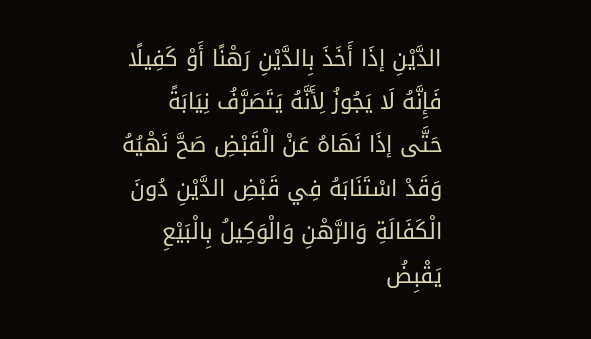الدَّيْنِ إذَا أَخَذَ بِالدَّيْنِ رَهْنًا أَوْ كَفِيلًا فَإِنَّهُ لَا يَجُوزُ لِأَنَّهُ يَتَصَرَّفُ نِيَابَةً حَتَّى إذَا نَهَاهُ عَنْ الْقَبْضِ صَحَّ نَهْيُهُ وَقَدْ اسْتَنَابَهُ فِي قَبْضِ الدَّيْنِ دُونَ الْكَفَالَةِ وَالرَّهْنِ وَالْوَكِيلُ بِالْبَيْعِ يَقْبِضُ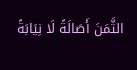الثَّمَنَ أَصَالَةً لَا نِيَابَةً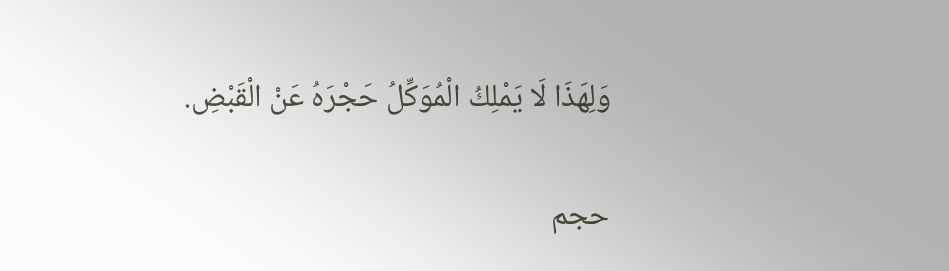وَلِهَذَا لَا يَمْلِكُ الْمُوَكِّلُ حَجْرَهُ عَنْ الْقَبْضِ.

حجم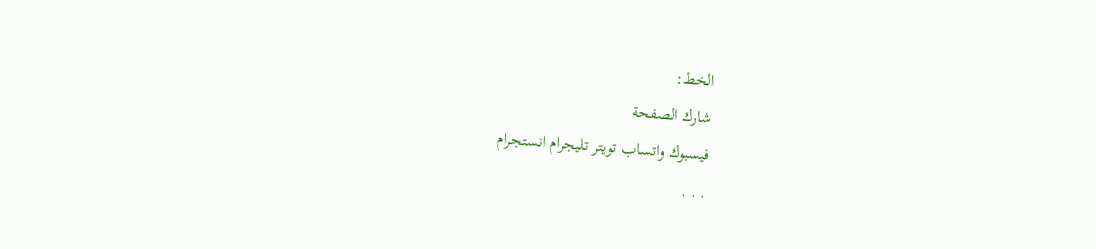الخط:
شارك الصفحة
فيسبوك واتساب تويتر تليجرام انستجرام
. . .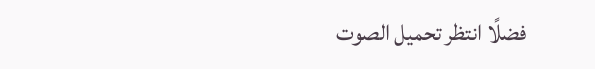فضلًا انتظر تحميل الصوت